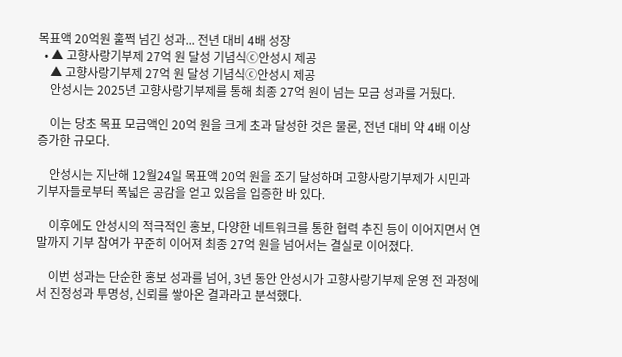목표액 20억원 훌쩍 넘긴 성과... 전년 대비 4배 성장
  • ▲ 고향사랑기부제 27억 원 달성 기념식ⓒ안성시 제공
    ▲ 고향사랑기부제 27억 원 달성 기념식ⓒ안성시 제공
    안성시는 2025년 고향사랑기부제를 통해 최종 27억 원이 넘는 모금 성과를 거뒀다.

    이는 당초 목표 모금액인 20억 원을 크게 초과 달성한 것은 물론, 전년 대비 약 4배 이상 증가한 규모다.

    안성시는 지난해 12월24일 목표액 20억 원을 조기 달성하며 고향사랑기부제가 시민과 기부자들로부터 폭넓은 공감을 얻고 있음을 입증한 바 있다.

    이후에도 안성시의 적극적인 홍보, 다양한 네트워크를 통한 협력 추진 등이 이어지면서 연말까지 기부 참여가 꾸준히 이어져 최종 27억 원을 넘어서는 결실로 이어졌다.

    이번 성과는 단순한 홍보 성과를 넘어, 3년 동안 안성시가 고향사랑기부제 운영 전 과정에서 진정성과 투명성, 신뢰를 쌓아온 결과라고 분석했다.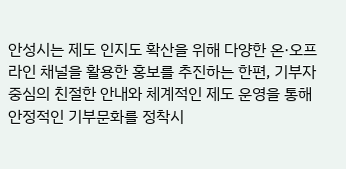안성시는 제도 인지도 확산을 위해 다양한 온·오프라인 채널을 활용한 홍보를 추진하는 한편, 기부자 중심의 친절한 안내와 체계적인 제도 운영을 통해 안정적인 기부문화를 정착시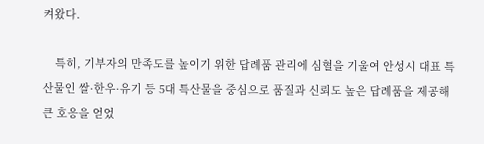켜왔다.

    특히, 기부자의 만족도를 높이기 위한 답례품 관리에 심혈을 기울여 안성시 대표 특산물인 쌀·한우·유기 등 5대 특산물을 중심으로 품질과 신뢰도 높은 답례품을 제공해 큰 호응을 얻었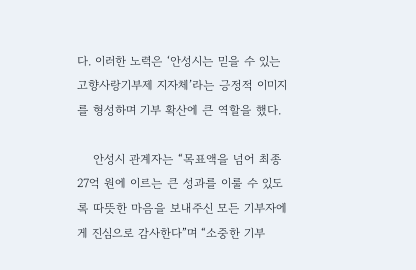다. 이러한 노력은 ‘안성시는 믿을 수 있는 고향사랑기부제 지자체’라는 긍정적 이미지를 형성하며 기부 확산에 큰 역할을 했다.

    안성시 관계자는 “목표액을 넘어 최종 27억 원에 이르는 큰 성과를 이룰 수 있도록 따뜻한 마음을 보내주신 모든 기부자에게 진심으로 감사한다”며 “소중한 기부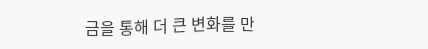금을 통해 더 큰 변화를 만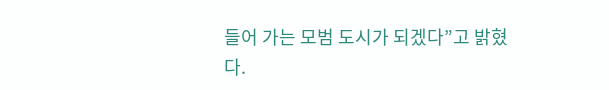들어 가는 모범 도시가 되겠다”고 밝혔다.